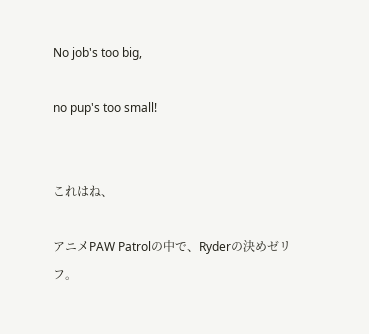No job's too big,

no pup's too small!


これはね、

アニメPAW Patrolの中で、Ryderの決めゼリフ。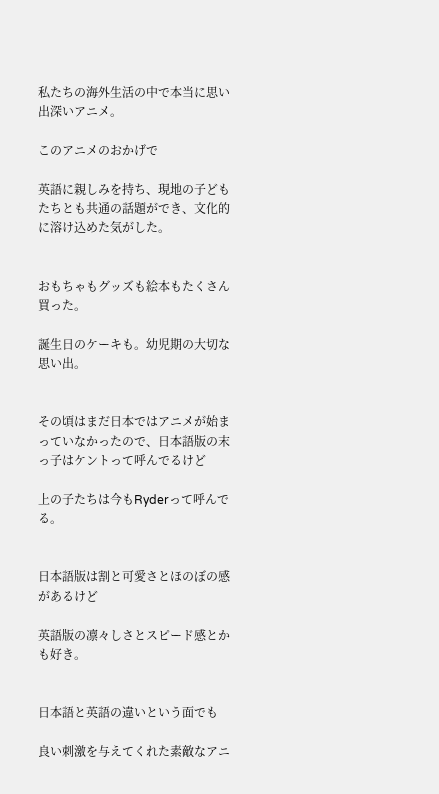私たちの海外生活の中で本当に思い出深いアニメ。

このアニメのおかげで

英語に親しみを持ち、現地の子どもたちとも共通の話題ができ、文化的に溶け込めた気がした。


おもちゃもグッズも絵本もたくさん買った。

誕生日のケーキも。幼児期の大切な思い出。


その頃はまだ日本ではアニメが始まっていなかったので、日本語版の末っ子はケントって呼んでるけど

上の子たちは今もRyderって呼んでる。


日本語版は割と可愛さとほのぼの感があるけど

英語版の凛々しさとスピード感とかも好き。


日本語と英語の違いという面でも

良い刺激を与えてくれた素敵なアニ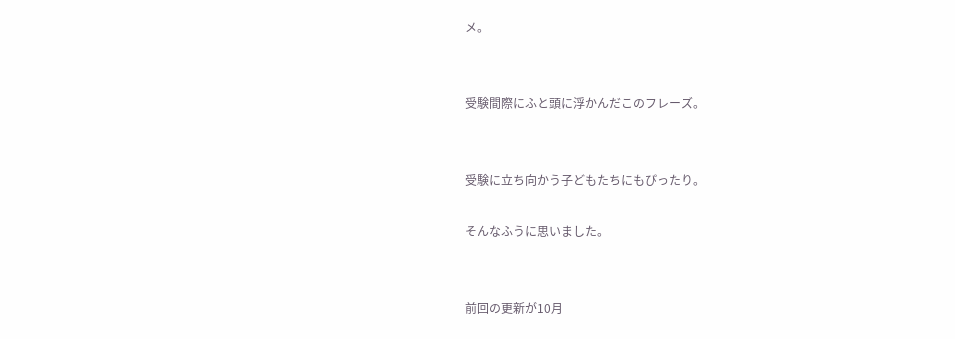メ。


受験間際にふと頭に浮かんだこのフレーズ。


受験に立ち向かう子どもたちにもぴったり。

そんなふうに思いました。


前回の更新が10月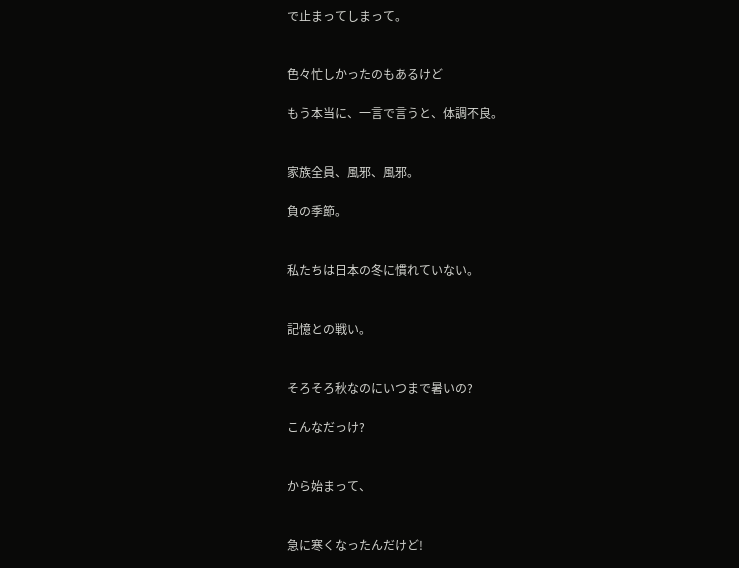で止まってしまって。


色々忙しかったのもあるけど

もう本当に、一言で言うと、体調不良。


家族全員、風邪、風邪。

負の季節。


私たちは日本の冬に慣れていない。


記憶との戦い。


そろそろ秋なのにいつまで暑いの?

こんなだっけ?


から始まって、


急に寒くなったんだけど!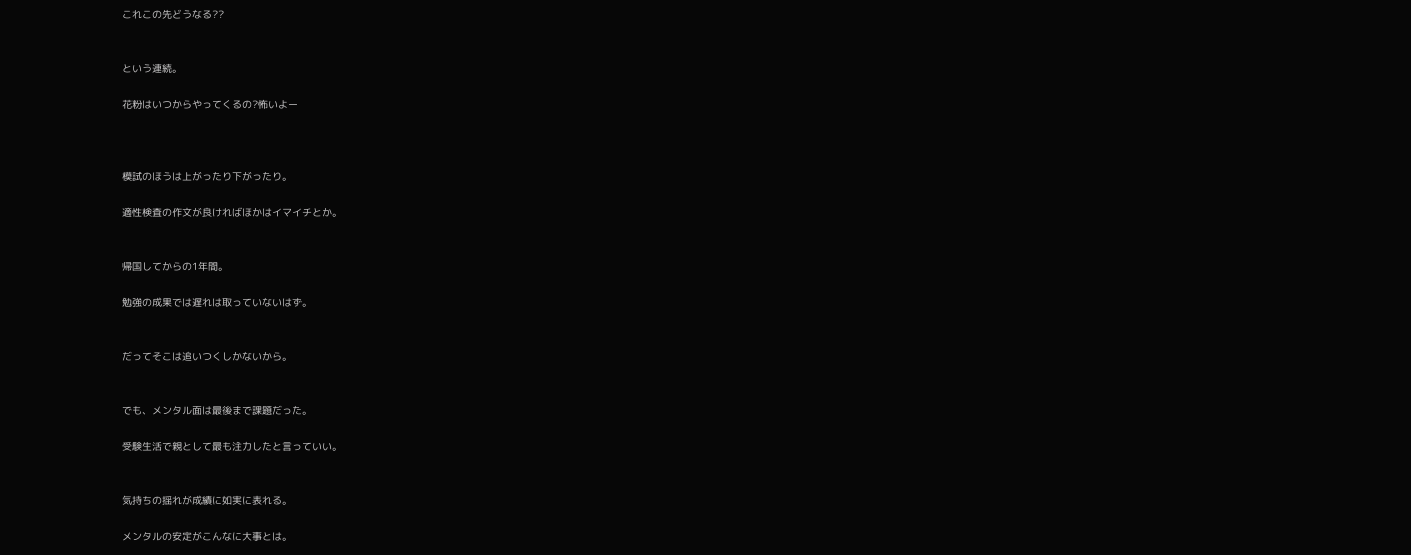これこの先どうなる??


という連続。

花粉はいつからやってくるの?怖いよー



模試のほうは上がったり下がったり。

適性検査の作文が良ければほかはイマイチとか。


帰国してからの1年間。

勉強の成果では遅れは取っていないはず。


だってそこは追いつくしかないから。


でも、メンタル面は最後まで課題だった。

受験生活で親として最も注力したと言っていい。


気持ちの揺れが成績に如実に表れる。

メンタルの安定がこんなに大事とは。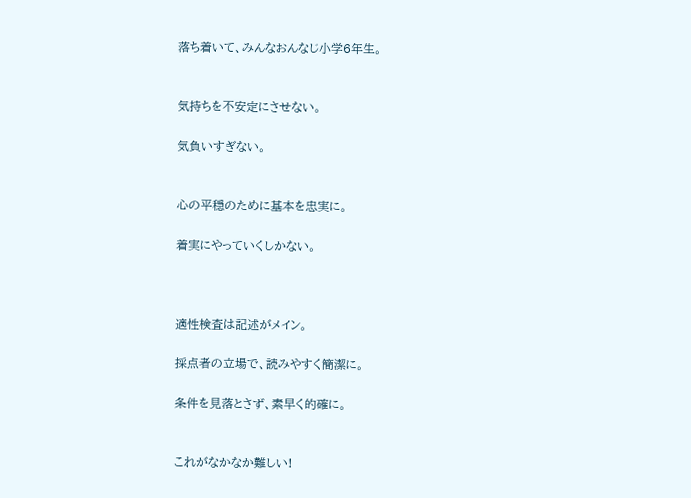落ち着いて、みんなおんなじ小学6年生。


気持ちを不安定にさせない。

気負いすぎない。


心の平穏のために基本を忠実に。

着実にやっていくしかない。



適性検査は記述がメイン。

採点者の立場で、読みやすく簡潔に。

条件を見落とさず、素早く的確に。


これがなかなか難しい!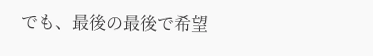でも、最後の最後で希望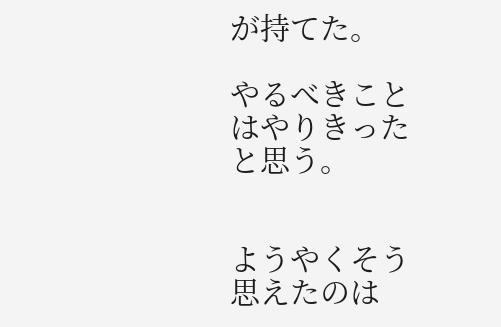が持てた。

やるべきことはやりきったと思う。


ようやくそう思えたのは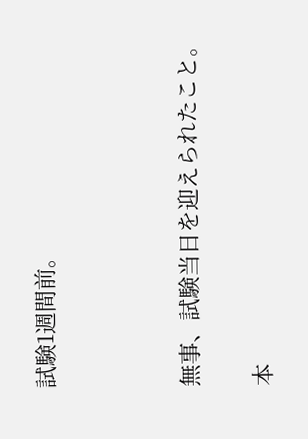試験1週間前。



無事、試験当日を迎えられたこと。

本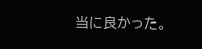当に良かった。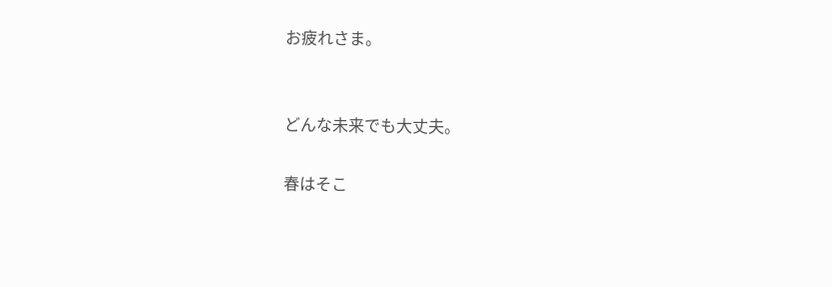お疲れさま。


どんな未来でも大丈夫。

春はそこ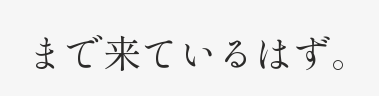まで来ているはず。